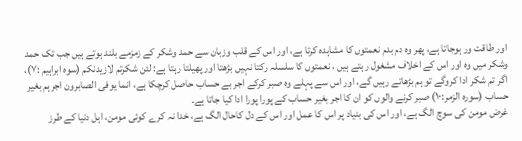اور طاقت ور ہوجاتا ہے، پھر وہ دم بدم نعمتوں کا مشاہدہ کرتا ہے، اور اس کے قلب وزبان سے حمد وشکر کے زمزمے بلند ہوتے ہیں جب تک حمد وشکر میں وہ اور اس کے اخلاف مشغول رہتے ہیں ، نعمتوں کا سلسلہ رکتا نہیں بڑھتا اور پھیلتا رہتا ہے: لئن شکرتم لازیدنکم (سوہ ابراہیم :۷)، اگر تم شکر ادا کروگے تو ہم بڑھاتے رہیں گے، اور اس سے پہلے وہ صبر کرکے اجر بے حساب حاصل کرچکا ہے، انما یوفی الصابرون اجرہم بغیر حساب (سورہ الزمر:۱۰) صبر کرنے والوں کو ان کا اجر بغیر حساب کے پورا پورا ادا کیا جاتا ہے۔
غرض مومن کی سوچ الگ ہے، اور اس کی بنیاد پر اس کا عمل اور اس کے دل کاحال الگ ہے، خدا نہ کرے کوئی مومن، اہل دنیا کے طرز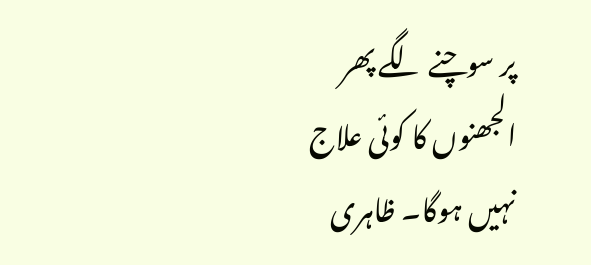پر سوچنے لگے پھر الجھنوں کا کوئی علاج نہیں ہوگا۔ ظاہری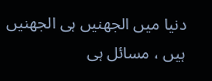دنیا میں الجھنیں ہی الجھنیں ہیں ، مسائل ہی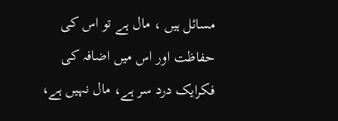مسائل ہیں ، مال ہے تو اس کی حفاظت اور اس میں اضافہ کی فکرایک درد سر ہے، مال نہیں ہے،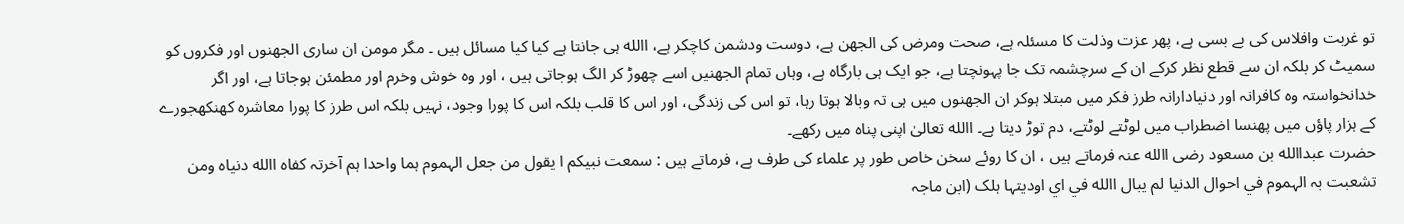تو غربت وافلاس کی بے بسی ہے، پھر عزت وذلت کا مسئلہ ہے، صحت ومرض کی الجھن ہے، دوست ودشمن کاچکر ہے، االله ہی جانتا ہے کیا کیا مسائل ہیں ۔ مگر مومن ان ساری الجھنوں اور فکروں کو سمیٹ کر بلکہ ان سے قطع نظر کرکے ان کے سرچشمہ تک جا پہونچتا ہے، جو ایک ہی بارگاہ ہے، وہاں تمام الجھنیں اسے چھوڑ کر الگ ہوجاتی ہیں ، اور وہ خوش وخرم اور مطمئن ہوجاتا ہے، اور اگر خدانخواستہ وہ کافرانہ اور دنیادارانہ طرز فکر میں مبتلا ہوکر ان الجھنوں میں ہی تہ وبالا ہوتا رہا، تو اس کی زندگی، اور اس کا قلب بلکہ اس کا پورا وجود، نہیں بلکہ اس طرز کا پورا معاشرہ کھنکھجورے کے ہزار پاؤں میں پھنسا اضطراب میں لوٹتے لوٹتے، دم توڑ دیتا ہے۔ االله تعالیٰ اپنی پناہ میں رکھے۔
حضرت عبداالله بن مسعود رضی االله عنہ فرماتے ہیں ، ان کا روئے سخن خاص طور پر علماء کی طرف ہے، فرماتے ہیں : سمعت نبیکم ا یقول من جعل الہموم ہما واحدا ہم آخرتہ کفاہ االله دنیاہ ومن تشعبت بہ الہموم في احوال الدنیا لم یبال االله في اي اودیتہا ہلک (ابن ماجہ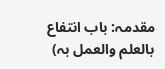مقدمہ: باب انتفاع بالعلم والعمل بہ)